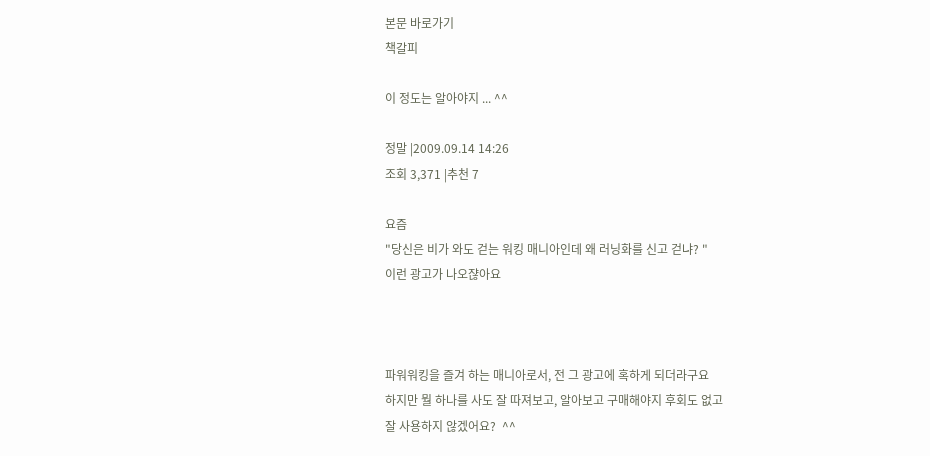본문 바로가기
책갈피

이 정도는 알아야지 ... ^^

정말 |2009.09.14 14:26
조회 3,371 |추천 7

요즘
"당신은 비가 와도 걷는 워킹 매니아인데 왜 러닝화를 신고 걷냐? "
이런 광고가 나오쟎아요



파워워킹을 즐겨 하는 매니아로서, 전 그 광고에 혹하게 되더라구요
하지만 뭘 하나를 사도 잘 따져보고, 알아보고 구매해야지 후회도 없고
잘 사용하지 않겠어요?  ^^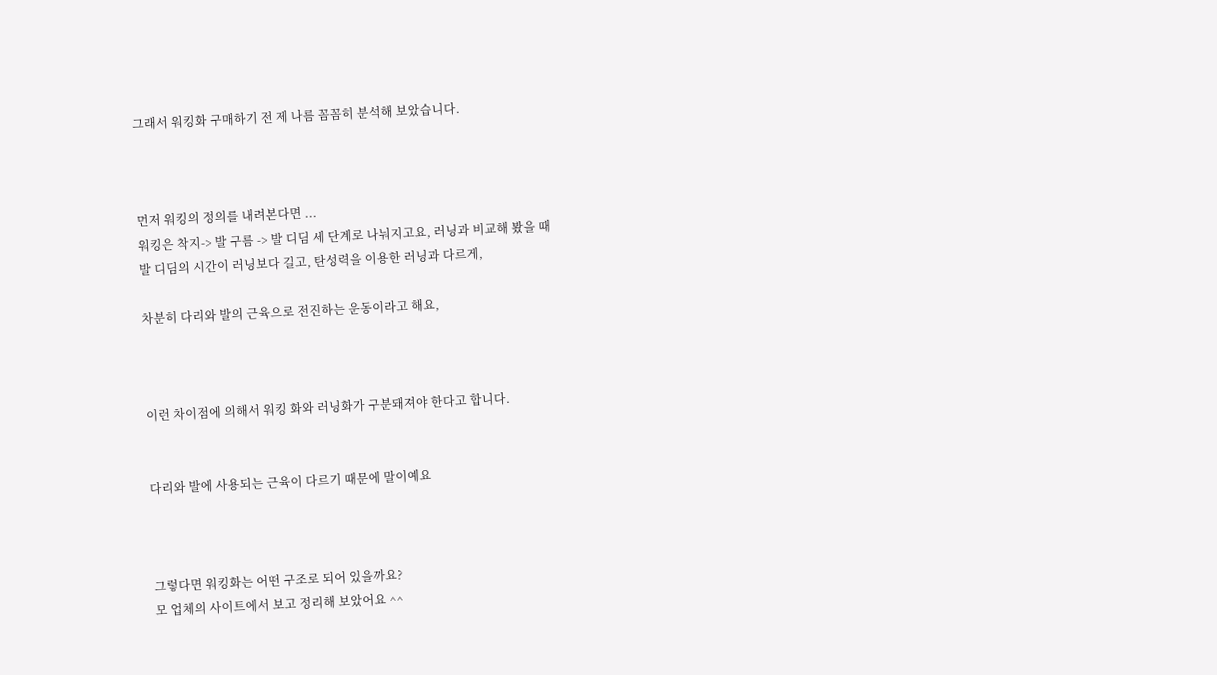그래서 워킹화 구매하기 전 제 나름 꼼꼼히 분석해 보았습니다.



먼저 워킹의 정의를 내려본다면 ...
워킹은 착지-> 발 구름 -> 발 디딤 세 단계로 나눠지고요, 러닝과 비교해 봤을 때
발 디딤의 시간이 러닝보다 길고, 탄성력을 이용한 러닝과 다르게,

차분히 다리와 발의 근육으로 전진하는 운동이라고 해요,



이런 차이점에 의해서 워킹 화와 러닝화가 구분돼져야 한다고 합니다.


다리와 발에 사용되는 근육이 다르기 때문에 말이예요



그렇다면 워킹화는 어떤 구조로 되어 있을까요?
모 업체의 사이트에서 보고 정리해 보았어요 ^^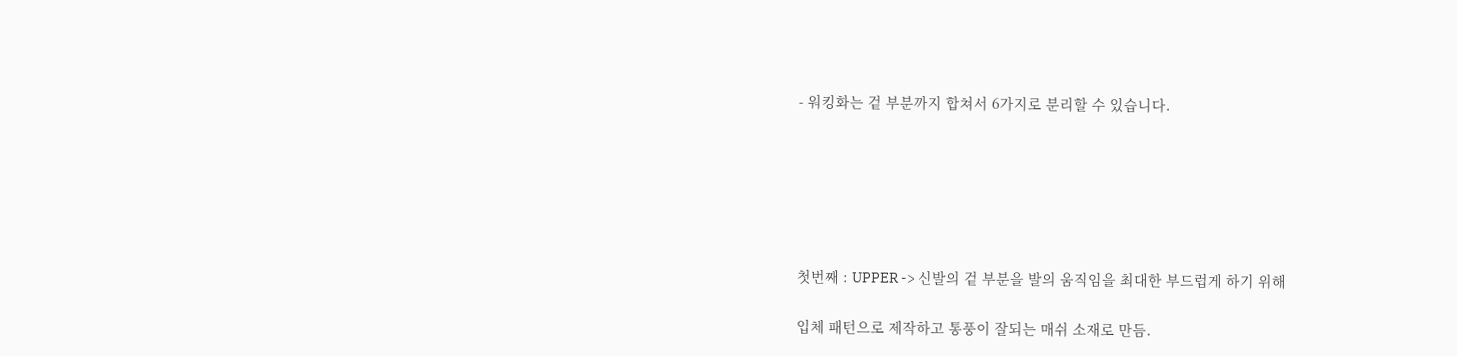- 워킹화는 겉 부분까지 합쳐서 6가지로 분리할 수 있습니다.






첫번째 : UPPER -> 신발의 겉 부분을 발의 움직임을 최대한 부드럽게 하기 위해

입체 패턴으로 제작하고 통풍이 잘되는 매쉬 소재로 만듬.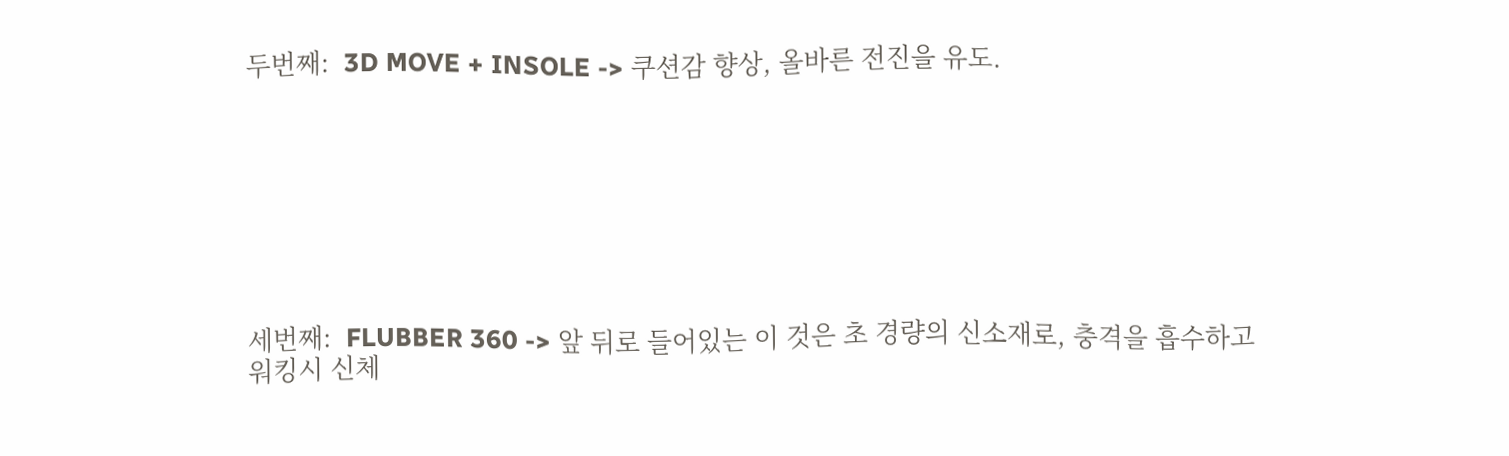두번째:  3D MOVE + INSOLE -> 쿠션감 향상, 올바른 전진을 유도.








세번째:  FLUBBER 360 -> 앞 뒤로 들어있는 이 것은 초 경량의 신소재로, 충격을 흡수하고
워킹시 신체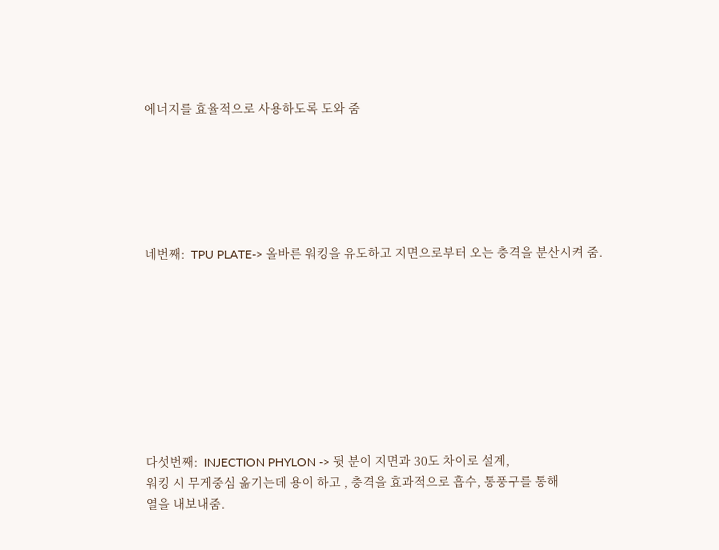에너지를 효율적으로 사용하도록 도와 줌






네번째:  TPU PLATE-> 올바른 워킹을 유도하고 지면으로부터 오는 충격을 분산시켜 줌.









다섯번째:  INJECTION PHYLON -> 뒷 분이 지면과 30도 차이로 설계,
워킹 시 무게중심 옮기는데 용이 하고 , 충격을 효과적으로 흡수, 통풍구를 통해
열을 내보내줌.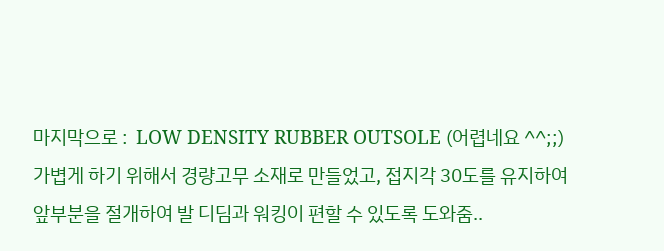마지막으로 :  LOW DENSITY RUBBER OUTSOLE (어렵네요 ^^;;)
가볍게 하기 위해서 경량고무 소재로 만들었고, 접지각 30도를 유지하여
앞부분을 절개하여 발 디딤과 워킹이 편할 수 있도록 도와줌..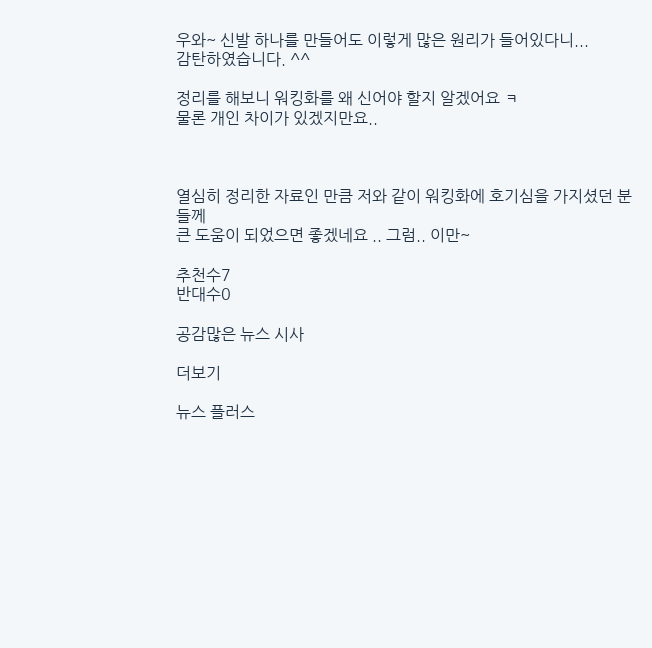우와~ 신발 하나를 만들어도 이렇게 많은 원리가 들어있다니...
감탄하였습니다. ^^

정리를 해보니 워킹화를 왜 신어야 할지 알겠어요 ㅋ
물론 개인 차이가 있겠지만요..



열심히 정리한 자료인 만큼 저와 같이 워킹화에 호기심을 가지셨던 분들께
큰 도움이 되었으면 좋겠네요 .. 그럼.. 이만~

추천수7
반대수0

공감많은 뉴스 시사

더보기

뉴스 플러스